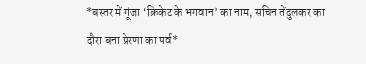*बस्तर में गूंजा ‘क्रिकेट के भगवान’ का नाम, सचिन तेंदुलकर का दौरा बना प्रेरणा का पर्व*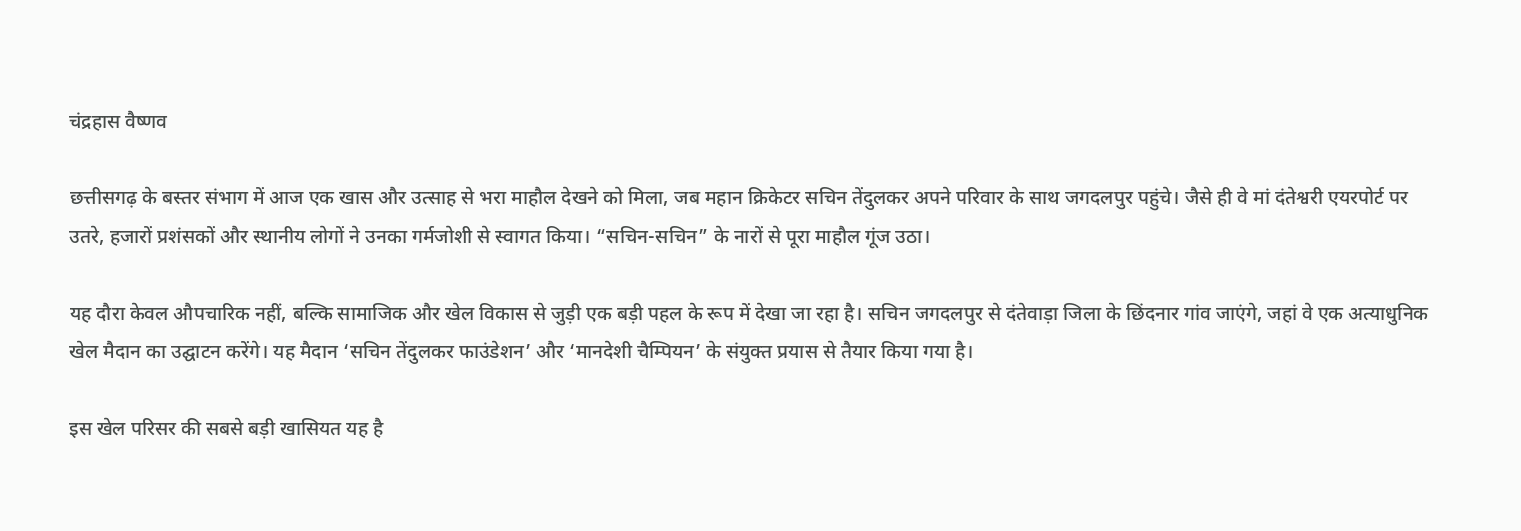चंद्रहास वैष्णव

छत्तीसगढ़ के बस्तर संभाग में आज एक खास और उत्साह से भरा माहौल देखने को मिला, जब महान क्रिकेटर सचिन तेंदुलकर अपने परिवार के साथ जगदलपुर पहुंचे। जैसे ही वे मां दंतेश्वरी एयरपोर्ट पर उतरे, हजारों प्रशंसकों और स्थानीय लोगों ने उनका गर्मजोशी से स्वागत किया। “सचिन-सचिन” के नारों से पूरा माहौल गूंज उठा।

यह दौरा केवल औपचारिक नहीं, बल्कि सामाजिक और खेल विकास से जुड़ी एक बड़ी पहल के रूप में देखा जा रहा है। सचिन जगदलपुर से दंतेवाड़ा जिला के छिंदनार गांव जाएंगे, जहां वे एक अत्याधुनिक खेल मैदान का उद्घाटन करेंगे। यह मैदान ‘सचिन तेंदुलकर फाउंडेशन’ और ‘मानदेशी चैम्पियन’ के संयुक्त प्रयास से तैयार किया गया है।

इस खेल परिसर की सबसे बड़ी खासियत यह है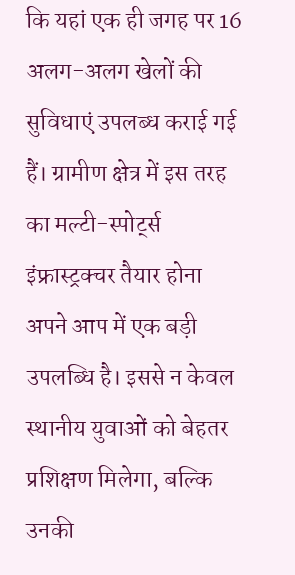कि यहां एक ही जगह पर 16 अलग-अलग खेलों की सुविधाएं उपलब्ध कराई गई हैं। ग्रामीण क्षेत्र में इस तरह का मल्टी-स्पोर्ट्स इंफ्रास्ट्रक्चर तैयार होना अपने आप में एक बड़ी उपलब्धि है। इससे न केवल स्थानीय युवाओं को बेहतर प्रशिक्षण मिलेगा, बल्कि उनकी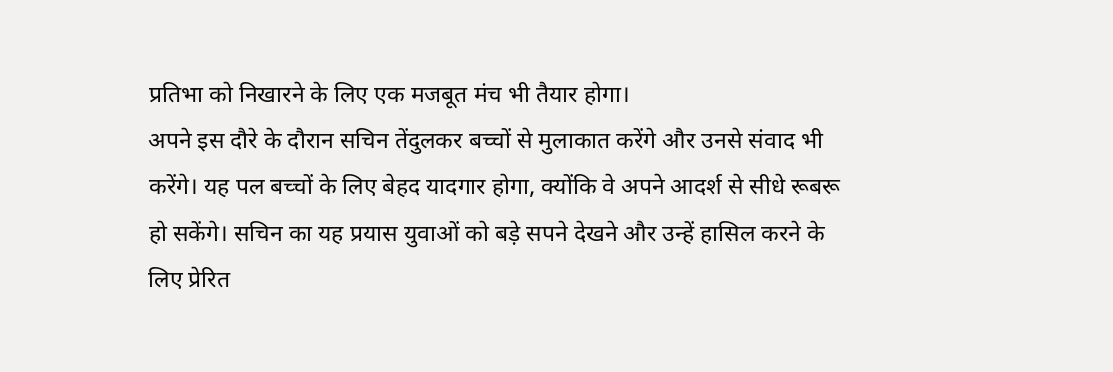प्रतिभा को निखारने के लिए एक मजबूत मंच भी तैयार होगा।
अपने इस दौरे के दौरान सचिन तेंदुलकर बच्चों से मुलाकात करेंगे और उनसे संवाद भी करेंगे। यह पल बच्चों के लिए बेहद यादगार होगा, क्योंकि वे अपने आदर्श से सीधे रूबरू हो सकेंगे। सचिन का यह प्रयास युवाओं को बड़े सपने देखने और उन्हें हासिल करने के लिए प्रेरित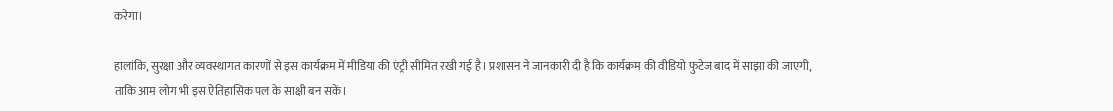करेगा।

हालांकि, सुरक्षा और व्यवस्थागत कारणों से इस कार्यक्रम में मीडिया की एंट्री सीमित रखी गई है। प्रशासन ने जानकारी दी है कि कार्यक्रम की वीडियो फुटेज बाद में साझा की जाएगी, ताकि आम लोग भी इस ऐतिहासिक पल के साक्षी बन सकें।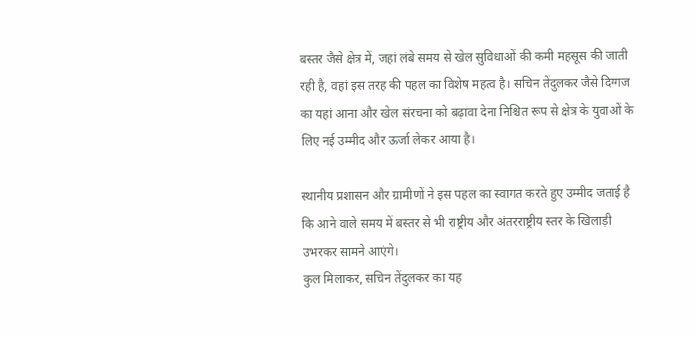बस्तर जैसे क्षेत्र में, जहां लंबे समय से खेल सुविधाओं की कमी महसूस की जाती रही है, वहां इस तरह की पहल का विशेष महत्व है। सचिन तेंदुलकर जैसे दिग्गज का यहां आना और खेल संरचना को बढ़ावा देना निश्चित रूप से क्षेत्र के युवाओं के लिए नई उम्मीद और ऊर्जा लेकर आया है।

स्थानीय प्रशासन और ग्रामीणों ने इस पहल का स्वागत करते हुए उम्मीद जताई है कि आने वाले समय में बस्तर से भी राष्ट्रीय और अंतरराष्ट्रीय स्तर के खिलाड़ी उभरकर सामने आएंगे।
कुल मिलाकर, सचिन तेंदुलकर का यह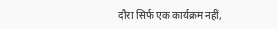दौरा सिर्फ एक कार्यक्रम नहीं,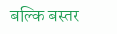बल्कि बस्तर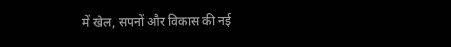में खेल, सपनों और विकास की नई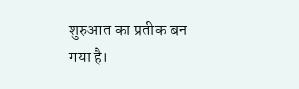शुरुआत का प्रतीक बन गया है।